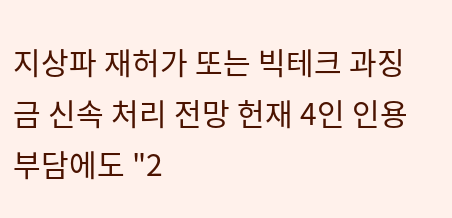지상파 재허가 또는 빅테크 과징금 신속 처리 전망 헌재 4인 인용 부담에도 "2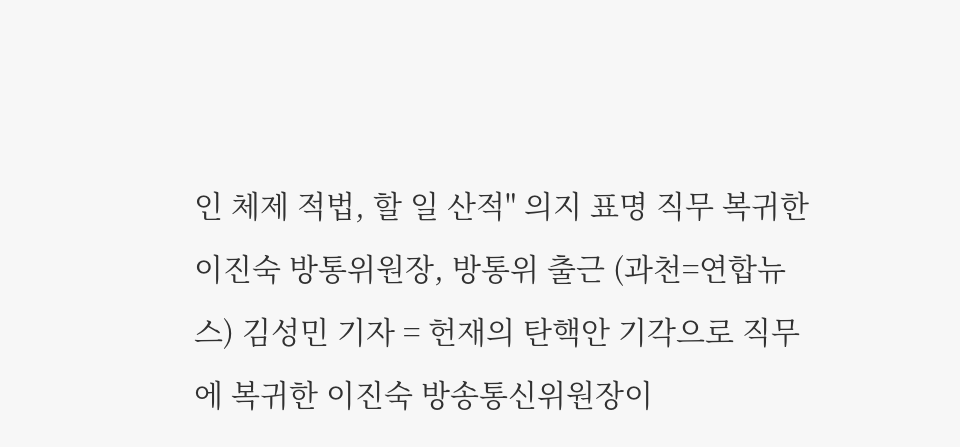인 체제 적법, 할 일 산적" 의지 표명 직무 복귀한 이진숙 방통위원장, 방통위 출근 (과천=연합뉴스) 김성민 기자 = 헌재의 탄핵안 기각으로 직무에 복귀한 이진숙 방송통신위원장이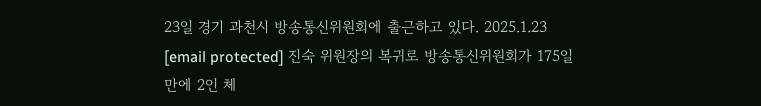23일 경기 과천시 방송통신위원회에 출근하고 있다. 2025.1.23 [email protected] 진숙 위원장의 복귀로 방송통신위원회가 175일 만에 2인 체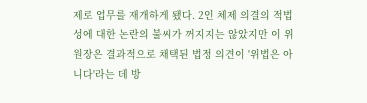제로 업무를 재개하게 됐다. 2인 체제 의결의 적법성에 대한 논란의 불씨가 꺼지지는 않았지만 이 위원장은 결과적으로 채택된 법정 의견이 '위법은 아니다'라는 데 방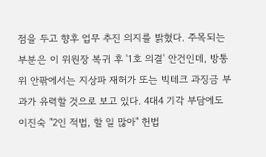점을 두고 향후 업무 추진 의지를 밝혔다. 주목되는 부분은 이 위원장 복귀 후 '1호 의결' 안건인데, 방통위 안팎에서는 지상파 재허가 또는 빅테크 과징금 부과가 유력할 것으로 보고 있다. 4대4 기각 부담에도 이진숙 "2인 적법, 할 일 많아" 헌법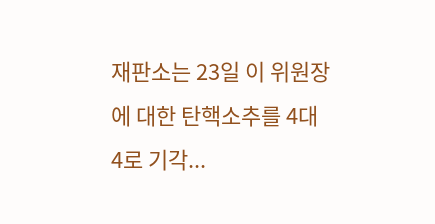재판소는 23일 이 위원장에 대한 탄핵소추를 4대 4로 기각...